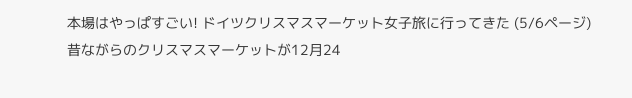本場はやっぱすごい! ドイツクリスマスマーケット女子旅に行ってきた (5/6ページ)
昔ながらのクリスマスマーケットが12月24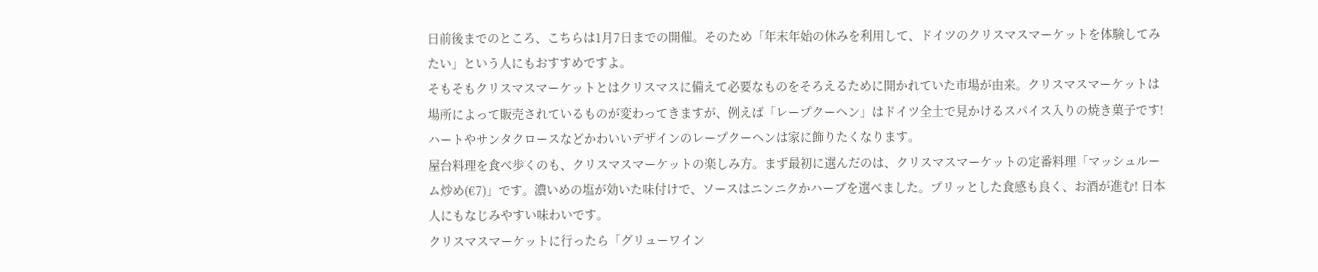日前後までのところ、こちらは1月7日までの開催。そのため「年末年始の休みを利用して、ドイツのクリスマスマーケットを体験してみたい」という人にもおすすめですよ。
そもそもクリスマスマーケットとはクリスマスに備えて必要なものをそろえるために開かれていた市場が由来。クリスマスマーケットは場所によって販売されているものが変わってきますが、例えば「レープクーヘン」はドイツ全土で見かけるスパイス入りの焼き菓子です! ハートやサンタクロースなどかわいいデザインのレープクーヘンは家に飾りたくなります。
屋台料理を食べ歩くのも、クリスマスマーケットの楽しみ方。まず最初に選んだのは、クリスマスマーケットの定番料理「マッシュルーム炒め(€7)」です。濃いめの塩が効いた味付けで、ソースはニンニクかハーブを選べました。プリッとした食感も良く、お酒が進む! 日本人にもなじみやすい味わいです。
クリスマスマーケットに行ったら「グリューワイン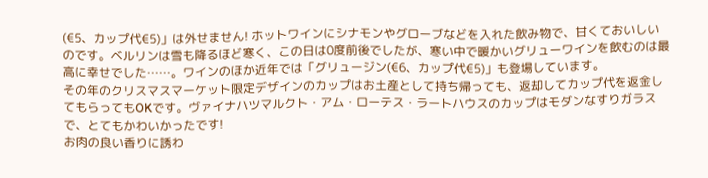(€5、カップ代€5)」は外せません! ホットワインにシナモンやグローブなどを入れた飲み物で、甘くておいしいのです。ベルリンは雪も降るほど寒く、この日は0度前後でしたが、寒い中で暖かいグリューワインを飲むのは最高に幸せでした……。ワインのほか近年では「グリュージン(€6、カップ代€5)」も登場しています。
その年のクリスマスマーケット限定デザインのカップはお土産として持ち帰っても、返却してカップ代を返金してもらってもOKです。ヴァイナハツマルクト・アム・ローテス・ラートハウスのカップはモダンなすりガラスで、とてもかわいかったです!
お肉の良い香りに誘わ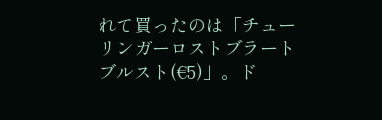れて買ったのは「チューリンガーロストブラートブルスト(€5)」。ド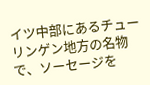イツ中部にあるチューリンゲン地方の名物で、ソーセージを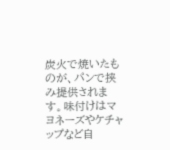炭火で焼いたものが、パンで挟み提供されます。味付けはマヨネーズやケチャップなど自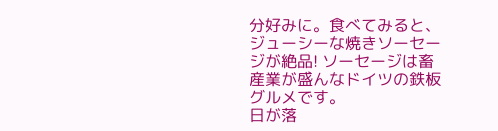分好みに。食べてみると、ジューシーな焼きソーセージが絶品! ソーセージは畜産業が盛んなドイツの鉄板グルメです。
日が落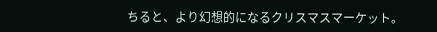ちると、より幻想的になるクリスマスマーケット。